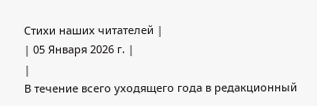Стихи наших читателей |
| 05 Января 2026 г. |
|
В течение всего уходящего года в редакционный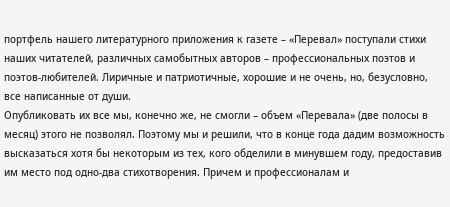портфель нашего литературного приложения к газете – «Перевал» поступали стихи наших читателей, различных самобытных авторов – профессиональных поэтов и поэтов-любителей. Лиричные и патриотичные, хорошие и не очень, но, безусловно, все написанные от души.
Опубликовать их все мы, конечно же, не смогли – объем «Перевала» (две полосы в месяц) этого не позволял. Поэтому мы и решили, что в конце года дадим возможность высказаться хотя бы некоторым из тех, кого обделили в минувшем году, предоставив им место под одно-два стихотворения. Причем и профессионалам и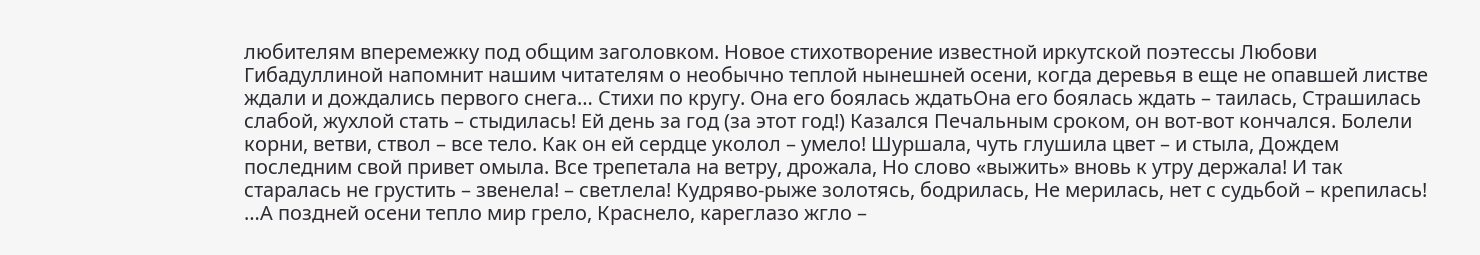любителям вперемежку под общим заголовком. Новое стихотворение известной иркутской поэтессы Любови Гибадуллиной напомнит нашим читателям о необычно теплой нынешней осени, когда деревья в еще не опавшей листве ждали и дождались первого снега… Стихи по кругу. Она его боялась ждатьОна его боялась ждать – таилась, Страшилась слабой, жухлой стать – стыдилась! Ей день за год (за этот год!) Казался Печальным сроком, он вот-вот кончался. Болели корни, ветви, ствол – все тело. Как он ей сердце уколол – умело! Шуршала, чуть глушила цвет – и стыла, Дождем последним свой привет омыла. Все трепетала на ветру, дрожала, Но слово «выжить» вновь к утру держала! И так старалась не грустить – звенела! – светлела! Кудряво-рыже золотясь, бодрилась, Не мерилась, нет с судьбой – крепилась! …А поздней осени тепло мир грело, Краснело, кареглазо жгло –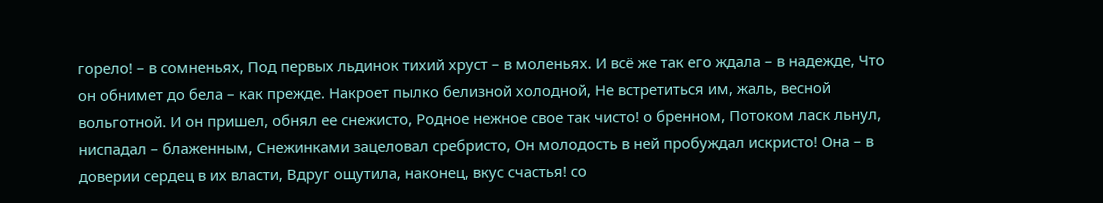горело! – в сомненьях, Под первых льдинок тихий хруст – в моленьях. И всё же так его ждала – в надежде, Что он обнимет до бела – как прежде. Накроет пылко белизной холодной, Не встретиться им, жаль, весной вольготной. И он пришел, обнял ее снежисто, Родное нежное свое так чисто! о бренном, Потоком ласк льнул, ниспадал – блаженным, Снежинками зацеловал сребристо, Он молодость в ней пробуждал искристо! Она – в доверии сердец в их власти, Вдруг ощутила, наконец, вкус счастья! со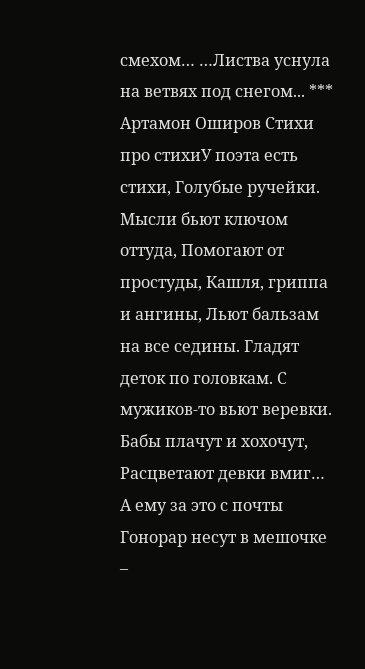смехом… …Листва уснула на ветвях под снегом... *** Артамон Оширов Стихи про стихиУ поэта есть стихи, Голубые ручейки. Мысли бьют ключом оттуда, Помогают от простуды, Кашля, гриппа и ангины, Льют бальзам на все седины. Гладят деток по головкам. С мужиков-то вьют веревки. Бабы плачут и хохочут, Расцветают девки вмиг… А ему за это с почты Гонорар несут в мешочке –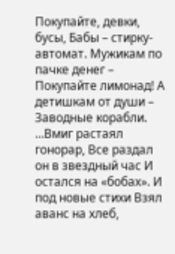Покупайте, девки, бусы, Бабы – стирку-автомат. Мужикам по пачке денег – Покупайте лимонад! А детишкам от души – Заводные корабли. …Вмиг растаял гонорар, Все раздал он в звездный час И остался на «бобах». И под новые стихи Взял аванс на хлеб,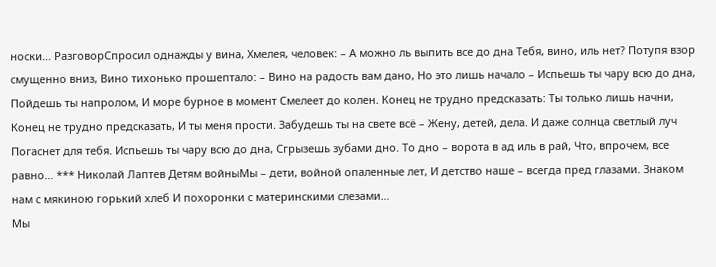носки… РазговорСпросил однажды у вина, Хмелея, человек: – А можно ль выпить все до дна Тебя, вино, иль нет? Потупя взор смущенно вниз, Вино тихонько прошептало: – Вино на радость вам дано, Но это лишь начало – Испьешь ты чару всю до дна, Пойдешь ты напролом, И море бурное в момент Смелеет до колен. Конец не трудно предсказать: Ты только лишь начни, Конец не трудно предсказать, И ты меня прости. Забудешь ты на свете всё – Жену, детей, дела. И даже солнца светлый луч Погаснет для тебя. Испьешь ты чару всю до дна, Сгрызешь зубами дно. То дно – ворота в ад иль в рай, Что, впрочем, все равно… *** Николай Лаптев Детям войныМы – дети, войной опаленные лет, И детство наше – всегда пред глазами. Знаком нам с мякиною горький хлеб И похоронки с материнскими слезами…
Мы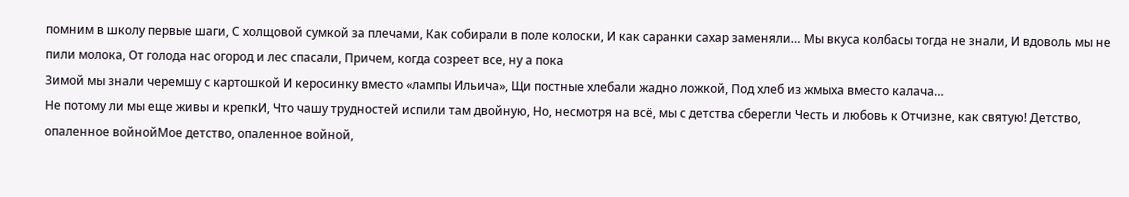помним в школу первые шаги, С холщовой сумкой за плечами, Как собирали в поле колоски, И как саранки сахар заменяли… Мы вкуса колбасы тогда не знали, И вдоволь мы не пили молока, От голода нас огород и лес спасали, Причем, когда созреет все, ну а пока
Зимой мы знали черемшу с картошкой И керосинку вместо «лампы Ильича», Щи постные хлебали жадно ложкой, Под хлеб из жмыха вместо калача…
Не потому ли мы еще живы и крепкИ, Что чашу трудностей испили там двойную, Но, несмотря на всё, мы с детства сберегли Честь и любовь к Отчизне, как святую! Детство, опаленное войнойМое детство, опаленное войной,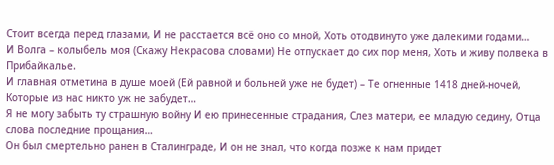Стоит всегда перед глазами, И не расстается всё оно со мной, Хоть отодвинуто уже далекими годами…
И Волга – колыбель моя (Скажу Некрасова словами) Не отпускает до сих пор меня, Хоть и живу полвека в Прибайкалье.
И главная отметина в душе моей (Ей равной и больней уже не будет) – Те огненные 1418 дней-ночей, Которые из нас никто уж не забудет…
Я не могу забыть ту страшную войну И ею принесенные страдания, Слез матери, ее младую седину, Отца слова последние прощания…
Он был смертельно ранен в Сталинграде, И он не знал, что когда позже к нам придет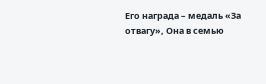Его награда – медаль «За отвагу», Она в семью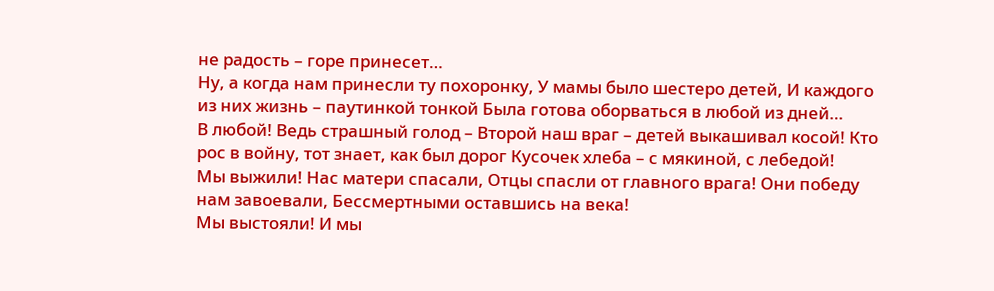не радость – горе принесет…
Ну, а когда нам принесли ту похоронку, У мамы было шестеро детей, И каждого из них жизнь – паутинкой тонкой Была готова оборваться в любой из дней…
В любой! Ведь страшный голод – Второй наш враг – детей выкашивал косой! Кто рос в войну, тот знает, как был дорог Кусочек хлеба – с мякиной, с лебедой!
Мы выжили! Нас матери спасали, Отцы спасли от главного врага! Они победу нам завоевали, Бессмертными оставшись на века!
Мы выстояли! И мы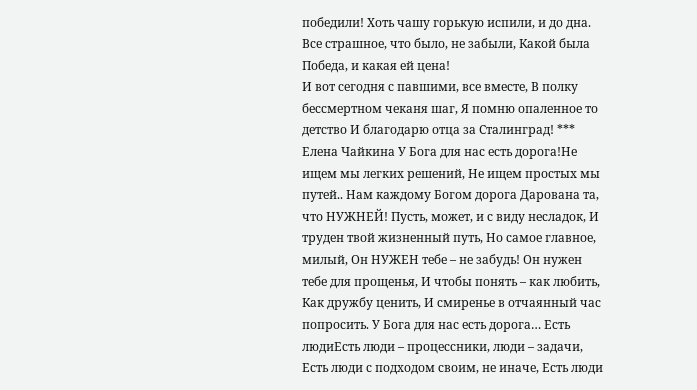победили! Хоть чашу горькую испили, и до дна. Все страшное, что было, не забыли, Какой была Победа, и какая ей цена!
И вот сегодня с павшими, все вместе, В полку бессмертном чеканя шаг, Я помню опаленное то детство И благодарю отца за Сталинград! *** Елена Чайкина У Бога для нас есть дорога!Не ищем мы легких решений, Не ищем простых мы путей.. Нам каждому Богом дорога Дарована та, что НУЖНЕЙ! Пусть, может, и с виду несладок, И труден твой жизненный путь, Но самое главное, милый, Он НУЖЕН тебе – не забудь! Он нужен тебе для прощенья, И чтобы понять – как любить, Как дружбу ценить, И смиренье в отчаянный час попросить. У Бога для нас есть дорога… Есть людиЕсть люди – процессники, люди – задачи, Есть люди с подходом своим, не иначе, Есть люди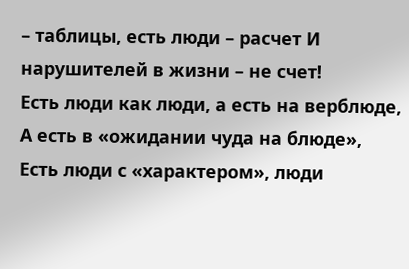– таблицы, есть люди – расчет И нарушителей в жизни – не счет!
Есть люди как люди, а есть на верблюде, А есть в «ожидании чуда на блюде», Есть люди с «характером», люди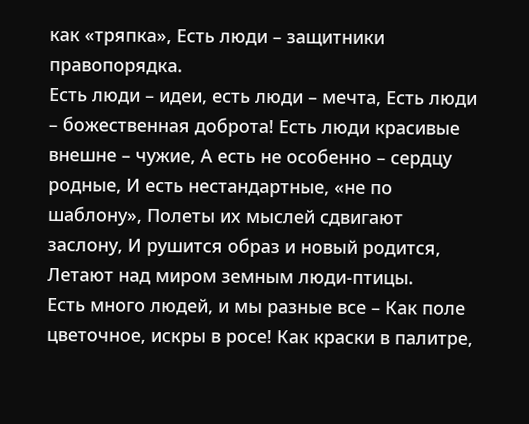как «тряпка», Есть люди – защитники правопорядка.
Есть люди – идеи, есть люди – мечта, Есть люди – божественная доброта! Есть люди красивые внешне – чужие, А есть не особенно – сердцу родные, И есть нестандартные, «не по шаблону», Полеты их мыслей сдвигают заслону, И рушится образ и новый родится, Летают над миром земным люди-птицы.
Есть много людей, и мы разные все – Как поле цветочное, искры в росе! Как краски в палитре,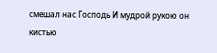смешал нас Господь И мудрой рукою он кистью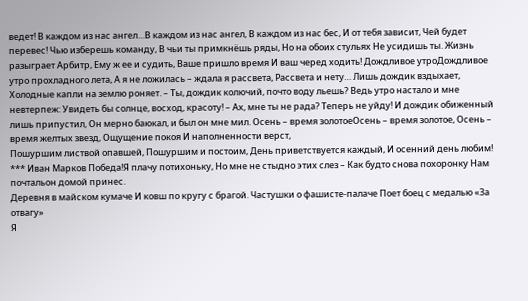ведет! В каждом из нас ангел…В каждом из нас ангел, В каждом из нас бес, И от тебя зависит, Чей будет перевес! Чью изберешь команду, В чьи ты примкнёшь ряды, Но на обоих стульях Не усидишь ты. Жизнь разыграет Арбитр, Ему ж ее и судить, Ваше пришло время И ваш черед ходить! Дождливое утроДождливое утро прохладного лета, А я не ложилась – ждала я рассвета, Рассвета и нету… Лишь дождик вздыхает, Холодные капли на землю роняет. – Ты, дождик колючий, почто воду льешь? Ведь утро настало и мне невтерпеж: Увидеть бы солнце, восход, красоту! – Ах, мне ты не рада? Теперь не уйду! И дождик обиженный лишь припустил, Он мерно баюкал, и был он мне мил. Осень – время золотоеОсень – время золотое, Осень – время желтых звезд, Ощущение покоя И наполненности верст,
Пошуршим листвой опавшей, Пошуршим и постоим, День приветствуется каждый, И осенний день любим! *** Иван Марков Победа!Я плачу потихоньку, Но мне не стыдно этих слез – Как будто снова похоронку Нам почтальон домой принес.
Деревня в майском кумаче И ковш по кругу с брагой. Частушки о фашисте-палаче Поет боец с медалью «За отвагу»
Я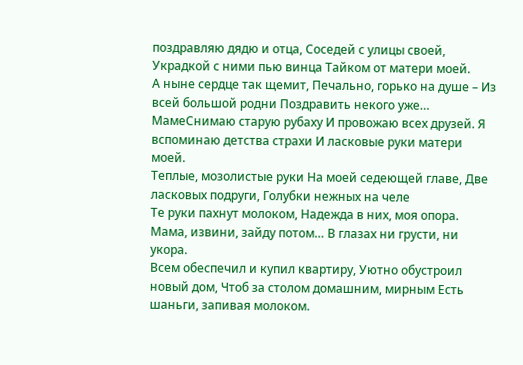поздравляю дядю и отца, Соседей с улицы своей, Украдкой с ними пью винца Тайком от матери моей.
А ныне сердце так щемит, Печально, горько на душе – Из всей большой родни Поздравить некого уже… МамеСнимаю старую рубаху И провожаю всех друзей. Я вспоминаю детства страхи И ласковые руки матери моей.
Теплые, мозолистые руки На моей седеющей главе, Две ласковых подруги, Голубки нежных на челе
Те руки пахнут молоком, Надежда в них, моя опора. Мама, извини, зайду потом… В глазах ни грусти, ни укора.
Всем обеспечил и купил квартиру, Уютно обустроил новый дом, Чтоб за столом домашним, мирным Есть шаньги, запивая молоком.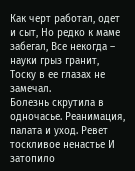Как черт работал, одет и сыт, Но редко к маме забегал, Все некогда – науки грыз гранит, Тоску в ее глазах не замечал.
Болезнь скрутила в одночасье. Реанимация, палата и уход. Ревет тоскливое ненастье И затопило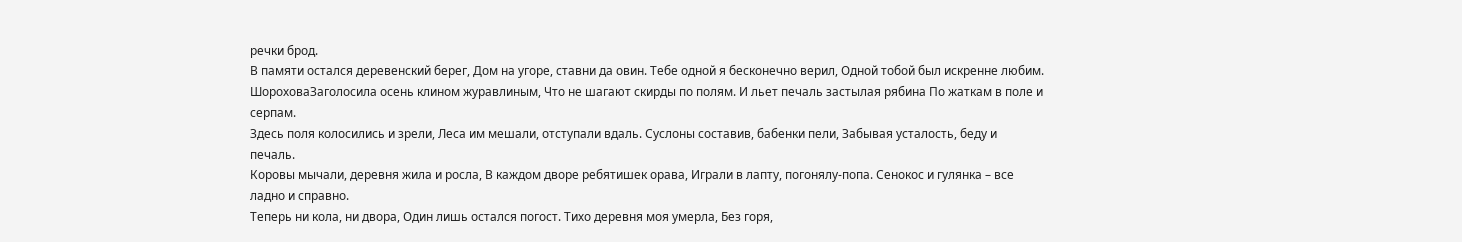речки брод.
В памяти остался деревенский берег, Дом на угоре, ставни да овин. Тебе одной я бесконечно верил, Одной тобой был искренне любим. ШороховаЗаголосила осень клином журавлиным, Что не шагают скирды по полям. И льет печаль застылая рябина По жаткам в поле и серпам.
Здесь поля колосились и зрели, Леса им мешали, отступали вдаль. Суслоны составив, бабенки пели, Забывая усталость, беду и печаль.
Коровы мычали, деревня жила и росла, В каждом дворе ребятишек орава, Играли в лапту, погонялу-попа. Сенокос и гулянка – все ладно и справно.
Теперь ни кола, ни двора, Один лишь остался погост. Тихо деревня моя умерла, Без горя,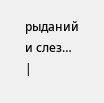рыданий и слез…
|